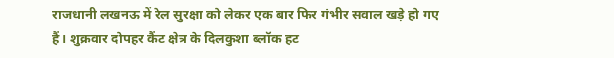राजधानी लखनऊ में रेल सुरक्षा को लेकर एक बार फिर गंभीर सवाल खड़े हो गए हैं। शुक्रवार दोपहर कैंट क्षेत्र के दिलकुशा ब्लॉक हट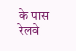के पास रेलवे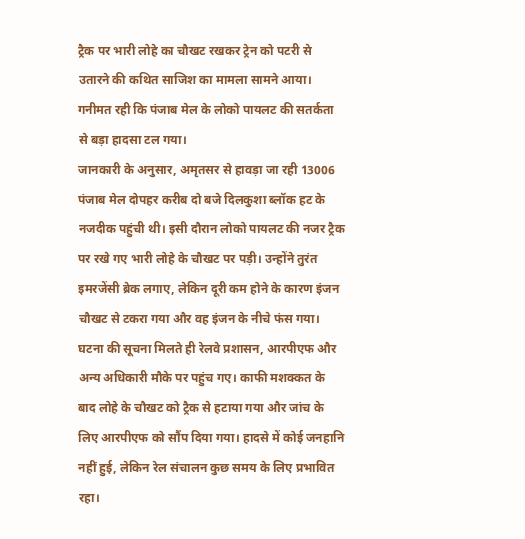ट्रैक पर भारी लोहे का चौखट रखकर ट्रेन को पटरी से उतारने की कथित साजिश का मामला सामने आया। गनीमत रही कि पंजाब मेल के लोको पायलट की सतर्कता से बड़ा हादसा टल गया।
जानकारी के अनुसार, अमृतसर से हावड़ा जा रही 13006 पंजाब मेल दोपहर करीब दो बजे दिलकुशा ब्लॉक हट के नजदीक पहुंची थी। इसी दौरान लोको पायलट की नजर ट्रैक पर रखे गए भारी लोहे के चौखट पर पड़ी। उन्होंने तुरंत इमरजेंसी ब्रेक लगाए, लेकिन दूरी कम होने के कारण इंजन चौखट से टकरा गया और वह इंजन के नीचे फंस गया।
घटना की सूचना मिलते ही रेलवे प्रशासन, आरपीएफ और अन्य अधिकारी मौके पर पहुंच गए। काफी मशक्कत के बाद लोहे के चौखट को ट्रैक से हटाया गया और जांच के लिए आरपीएफ को सौंप दिया गया। हादसे में कोई जनहानि नहीं हुई, लेकिन रेल संचालन कुछ समय के लिए प्रभावित रहा।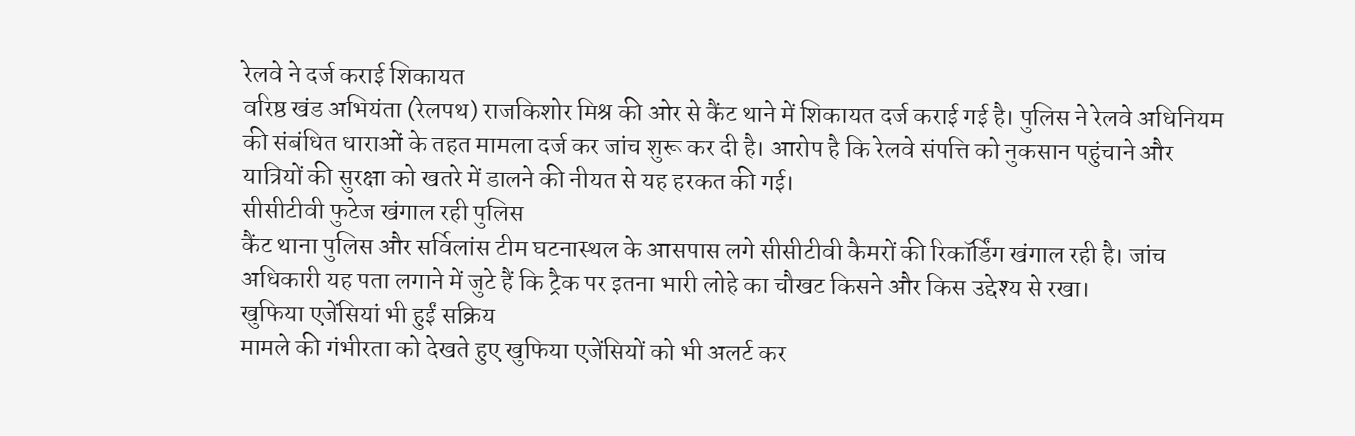रेलवे ने दर्ज कराई शिकायत
वरिष्ठ खंड अभियंता (रेलपथ) राजकिशोर मिश्र की ओर से कैंट थाने में शिकायत दर्ज कराई गई है। पुलिस ने रेलवे अधिनियम की संबंधित धाराओं के तहत मामला दर्ज कर जांच शुरू कर दी है। आरोप है कि रेलवे संपत्ति को नुकसान पहुंचाने और यात्रियों की सुरक्षा को खतरे में डालने की नीयत से यह हरकत की गई।
सीसीटीवी फुटेज खंगाल रही पुलिस
कैंट थाना पुलिस और सर्विलांस टीम घटनास्थल के आसपास लगे सीसीटीवी कैमरों की रिकॉर्डिंग खंगाल रही है। जांच अधिकारी यह पता लगाने में जुटे हैं कि ट्रैक पर इतना भारी लोहे का चौखट किसने और किस उद्देश्य से रखा।
खुफिया एजेंसियां भी हुईं सक्रिय
मामले की गंभीरता को देखते हुए खुफिया एजेंसियों को भी अलर्ट कर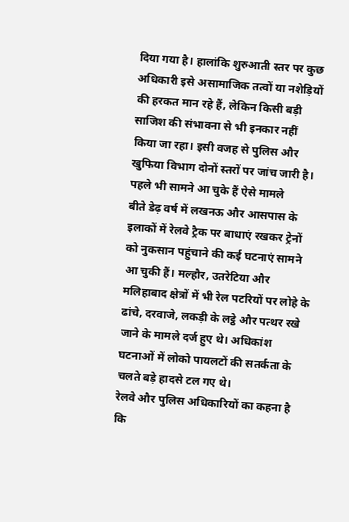दिया गया है। हालांकि शुरुआती स्तर पर कुछ अधिकारी इसे असामाजिक तत्वों या नशेड़ियों की हरकत मान रहे हैं, लेकिन किसी बड़ी साजिश की संभावना से भी इनकार नहीं किया जा रहा। इसी वजह से पुलिस और खुफिया विभाग दोनों स्तरों पर जांच जारी है।
पहले भी सामने आ चुके हैं ऐसे मामले
बीते डेढ़ वर्ष में लखनऊ और आसपास के इलाकों में रेलवे ट्रैक पर बाधाएं रखकर ट्रेनों को नुकसान पहुंचाने की कई घटनाएं सामने आ चुकी हैं। मल्हौर, उतरेटिया और मलिहाबाद क्षेत्रों में भी रेल पटरियों पर लोहे के ढांचे, दरवाजे, लकड़ी के लट्ठे और पत्थर रखे जाने के मामले दर्ज हुए थे। अधिकांश घटनाओं में लोको पायलटों की सतर्कता के चलते बड़े हादसे टल गए थे।
रेलवे और पुलिस अधिकारियों का कहना है कि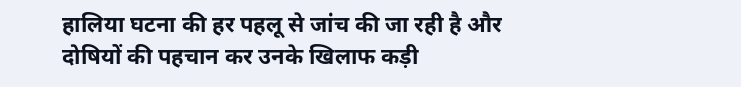हालिया घटना की हर पहलू से जांच की जा रही है और दोषियों की पहचान कर उनके खिलाफ कड़ी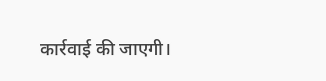कार्रवाई की जाएगी।